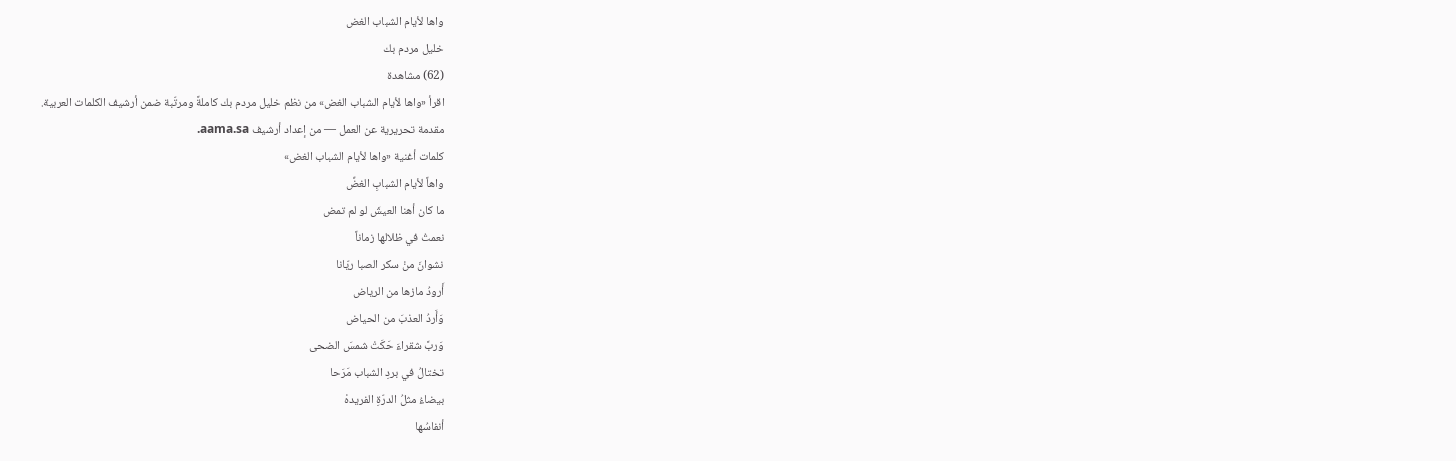واها لأيام الشباب الغض
خليل مردم بك
(62) مشاهدة
اقرأ «واها لأيام الشباب الغض» من نظم خليل مردم بك كاملةً ومرتّبة ضمن أرشيف الكلمات العربية.
مقدمة تحريرية عن العمل — من إعداد أرشيف aama.sa.
كلمات أغنية «واها لأيام الشباب الغض»
واهاً لأيام الشبابِ الغضِّ
ما كان أهنا العيشَ لو لم تمض
نعمتُ في ظلالها زماناً
نشوانَ منْ سكر الصبا ريّانا
أَرودُ مازها من الرياض
وَأَردُ العذبَ من الحياض
وَربَّ شقراءَ حَكَتْ شمسَ الضحى
تختالُ في بردِ الشباب مَرَحا
بيضاءُ مثلُ الدرّةِ الفريدهْ
أنفاسُها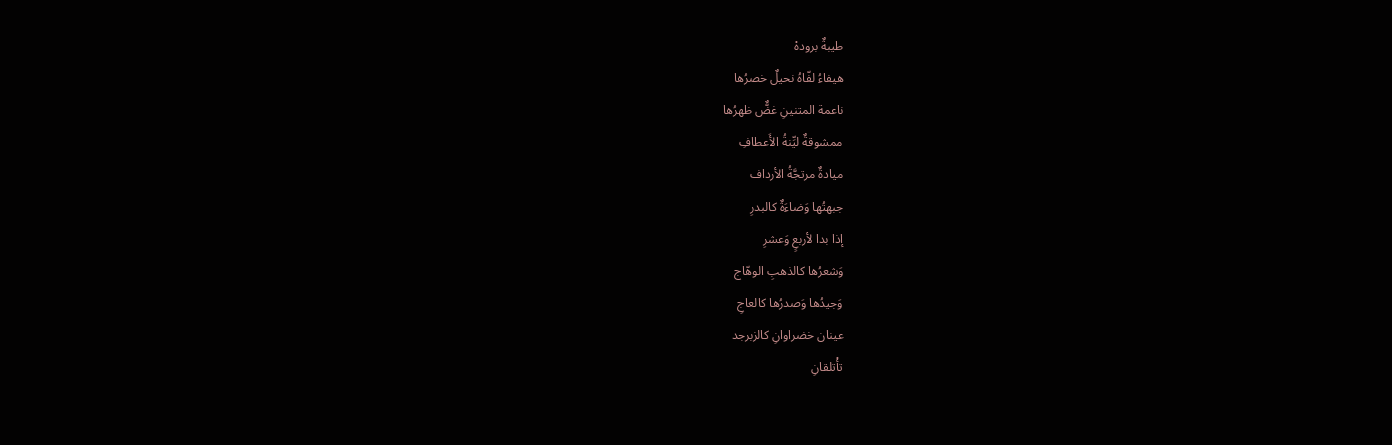طيبةٌ برودهْ
هيفاءُ لفّاهُ نحيلٌ خصرُها
ناعمة المتنينِ غضٌّ ظهرُها
ممشوقةٌ ليِّنةُ الأَعطافِ
ميادةٌ مرتجَّةُ الأرداف
جبهتُها وَضاءَةٌ كالبدرِ
إذا بدا لأربعٍ وَعشرِ
وَشعرُها كالذهبِ الوهّاج
وَجيدُها وَصدرُها كالعاجِ
عينان خضراوانِ كالزبرجد
تأْتلقانِ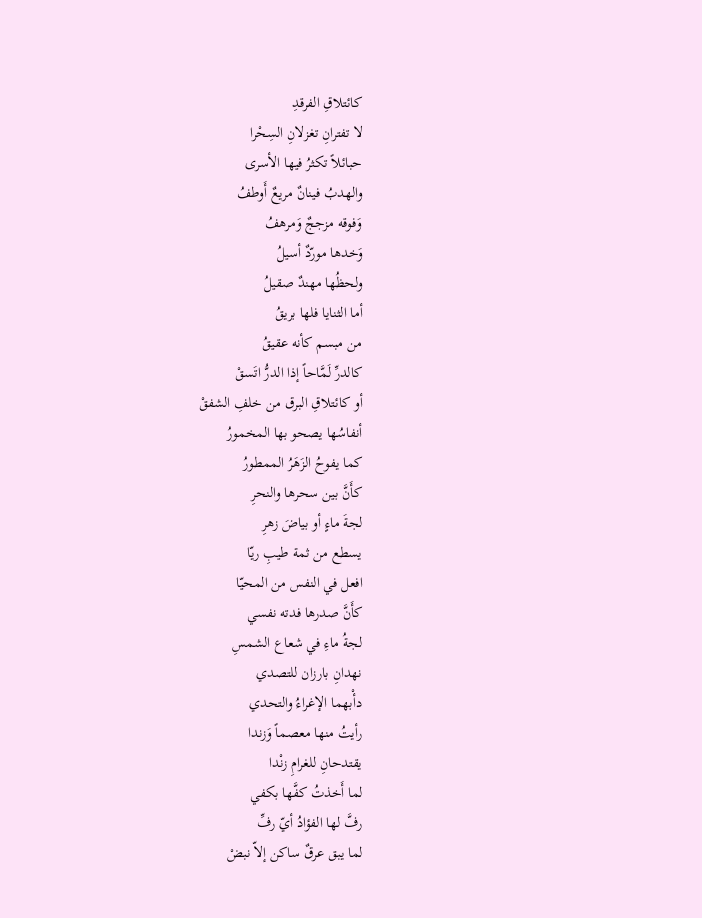كائتلاقِ الفرقدِ
لا تفترانِ تغزلانِ السِحْرا
حبائلاً تكثرُ فيها الأسرى
والهدبُ فينانٌ مريعٌ أَوطفُ
وَفوقه مزججٌ وَمرهفُ
وَخدها مورّدٌ أسيلُ
ولحظُها مهندٌ صقيلُ
أما الثنايا فلها بريقُ
من مبسم كأنه عقيقُ
كالدرِّ لَمَّاحاً إذا الدرُّ اتَسقْ
أو كائتلاقِ البرق من خلفِ الشفقْ
أنفاسُها يصحو بها المخمورُ
كما يفوحُ الزَهَرُ الممطورُ
كأَنَّ بين سحرها والنحرِ
لجةَ ماءٍ أو بياضَ زهرِ
يسطع من ثمة طيبِ ريّا
افعل في النفس من المحيّا
كأَنَّ صدرها فدته نفسي
لجةُ ماءِ في شعاع الشمسِ
نهدانِ بارزان للتصدي
دأْبهما الإغراءُ والتحدي
رأيتُ منها معصماً وَزندا
يقتدحانِ للغرامِ زنْدا
لما أَخذتُ كفَّها بكفي
رفَّ لها الفؤادُ أيّ رفِّ
لما يبق عرقٌ ساكن إلاّ نبضْ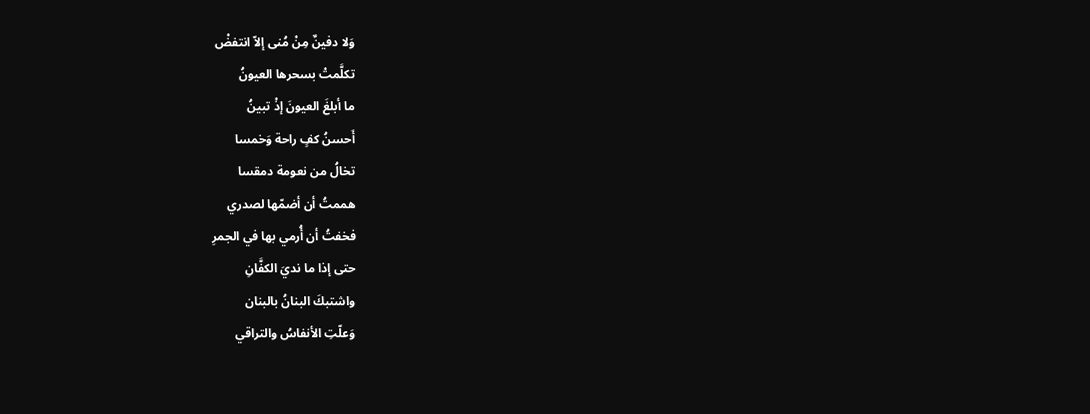وَلا دفينٌ مِنْ مُنى إلاّ انتفضْ
تكلَّمتْ بسحرها العيونُ
ما أبلغَ العيونَ إذْ تبينُ
أَحسنُ كفٍ راحة وَخمسا
تخالُ من نعومة دمقسا
هممتُ أن أضمّها لصدري
فخفتُ أن أُرمي بها في الجمرِ
حتى إذا ما نديَ الكفَّانِ
واشتبكَ البنانُ بالبنان
وَعلّتِ الأنفاسُ والتراقي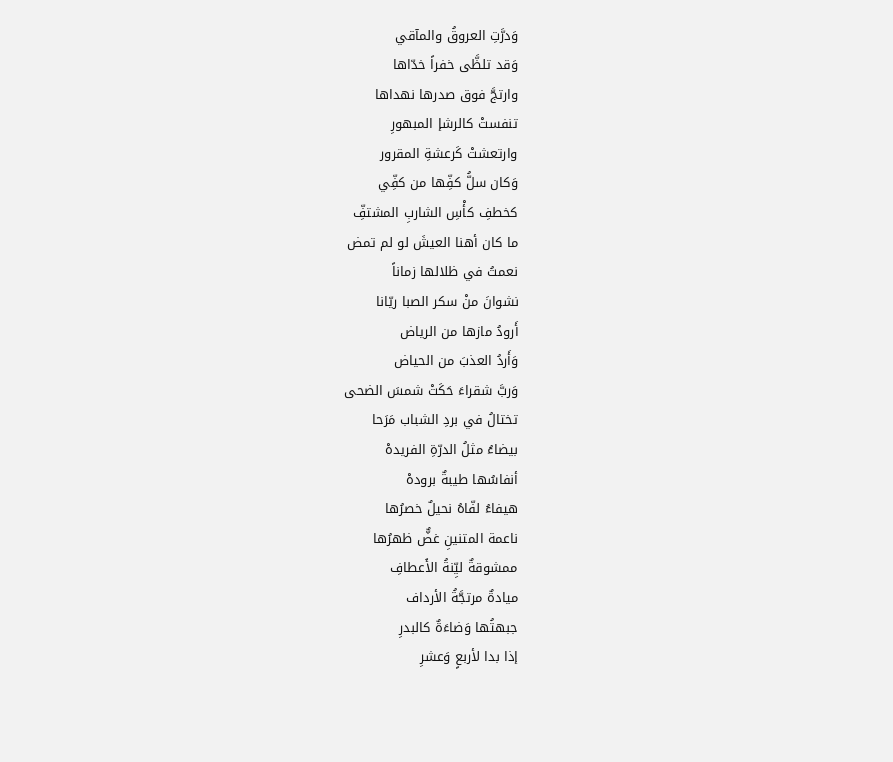وَدرَّتِ العروقُ والمآقي
وَقد تلظَّى خفراً خدّاها
وارتجَّ فوق صدرها نهداها
تنفستْ كالرشإ المبهورِ
وارتعشتْ كَرعشةِ المقرور
وَكان سلُّ كفِّها من كفِّي
كخطفِ كأْسِ الشاربِ المشتفِّ
ما كان أهنا العيشَ لو لم تمض
نعمتُ في ظلالها زماناً
نشوانَ منْ سكر الصبا ريّانا
أَرودُ مازها من الرياض
وَأَردُ العذبَ من الحياض
وَربَّ شقراءَ حَكَتْ شمسَ الضحى
تختالُ في بردِ الشباب مَرَحا
بيضاءُ مثلُ الدرّةِ الفريدهْ
أنفاسُها طيبةٌ برودهْ
هيفاءُ لفّاهُ نحيلٌ خصرُها
ناعمة المتنينِ غضٌّ ظهرُها
ممشوقةٌ ليِّنةُ الأَعطافِ
ميادةٌ مرتجَّةُ الأرداف
جبهتُها وَضاءَةٌ كالبدرِ
إذا بدا لأربعٍ وَعشرِ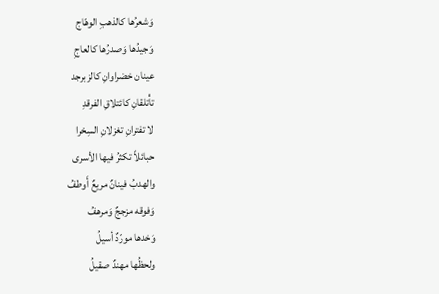وَشعرُها كالذهبِ الوهّاج
وَجيدُها وَصدرُها كالعاجِ
عينان خضراوانِ كالزبرجد
تأْتلقانِ كائتلاقِ الفرقدِ
لا تفترانِ تغزلانِ السِحْرا
حبائلاً تكثرُ فيها الأسرى
والهدبُ فينانٌ مريعٌ أَوطفُ
وَفوقه مزججٌ وَمرهفُ
وَخدها مورّدٌ أسيلُ
ولحظُها مهندٌ صقيلُ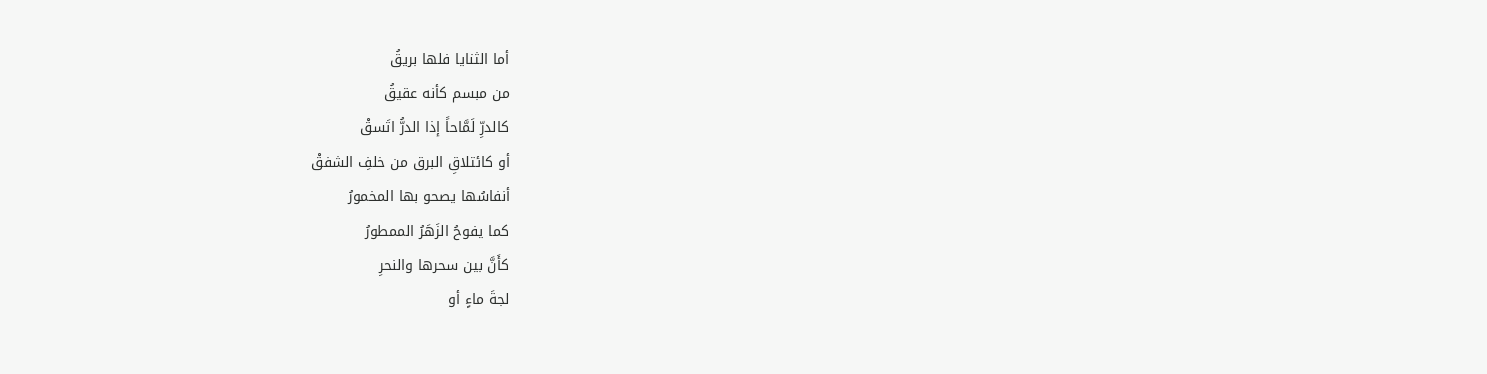أما الثنايا فلها بريقُ
من مبسم كأنه عقيقُ
كالدرِّ لَمَّاحاً إذا الدرُّ اتَسقْ
أو كائتلاقِ البرق من خلفِ الشفقْ
أنفاسُها يصحو بها المخمورُ
كما يفوحُ الزَهَرُ الممطورُ
كأَنَّ بين سحرها والنحرِ
لجةَ ماءٍ أو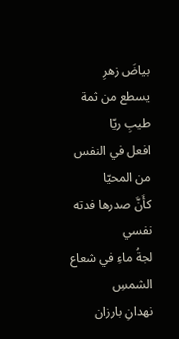بياضَ زهرِ
يسطع من ثمة طيبِ ريّا
افعل في النفس من المحيّا
كأَنَّ صدرها فدته نفسي
لجةُ ماءِ في شعاع الشمسِ
نهدانِ بارزان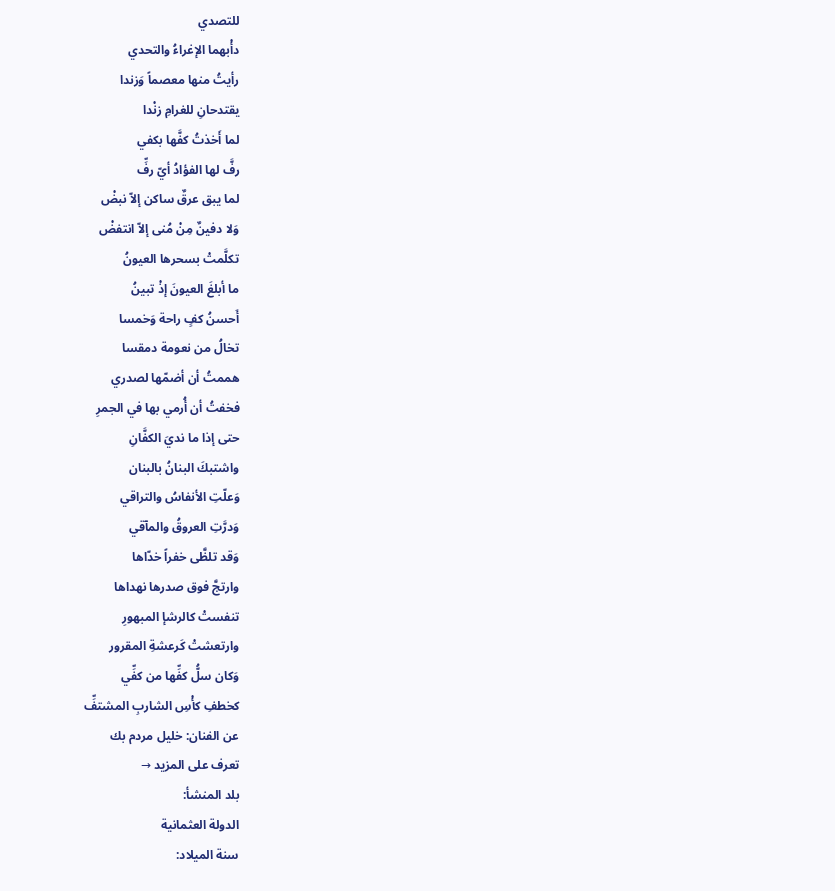للتصدي
دأْبهما الإغراءُ والتحدي
رأيتُ منها معصماً وَزندا
يقتدحانِ للغرامِ زنْدا
لما أَخذتُ كفَّها بكفي
رفَّ لها الفؤادُ أيّ رفِّ
لما يبق عرقٌ ساكن إلاّ نبضْ
وَلا دفينٌ مِنْ مُنى إلاّ انتفضْ
تكلَّمتْ بسحرها العيونُ
ما أبلغَ العيونَ إذْ تبينُ
أَحسنُ كفٍ راحة وَخمسا
تخالُ من نعومة دمقسا
هممتُ أن أضمّها لصدري
فخفتُ أن أُرمي بها في الجمرِ
حتى إذا ما نديَ الكفَّانِ
واشتبكَ البنانُ بالبنان
وَعلّتِ الأنفاسُ والتراقي
وَدرَّتِ العروقُ والمآقي
وَقد تلظَّى خفراً خدّاها
وارتجَّ فوق صدرها نهداها
تنفستْ كالرشإ المبهورِ
وارتعشتْ كَرعشةِ المقرور
وَكان سلُّ كفِّها من كفِّي
كخطفِ كأْسِ الشاربِ المشتفِّ
عن الفنان: خليل مردم بك
تعرف على المزيد →
بلد المنشأ:
الدولة العثمانية
سنة الميلاد: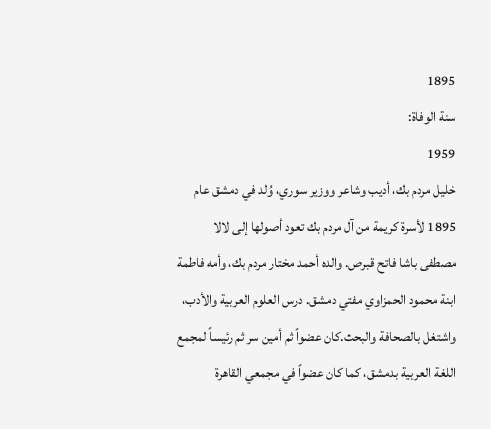1895
سنة الوفاة:
1959
خليل مردم بك، أديب وشاعر ووزير سوري، وُلد في دمشق عام 1895 لأسرة كريمة من آل مردم بك تعود أصولها إلى لالا مصطفى باشا فاتح قبرص. والده أحمد مختار مردم بك، وأمه فاطمة ابنة محمود الحمزاوي مفتي دمشق. درس العلوم العربية والأدب، واشتغل بالصحافة والبحث.كان عضواً ثم أمين سر ثم رئيساً لمجمع اللغة العربية بدمشق، كما كان عضواً في مجمعي القاهرة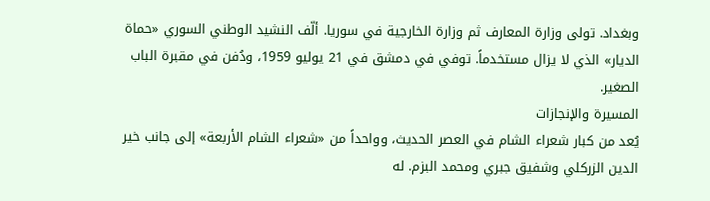وبغداد. تولى وزارة المعارف ثم وزارة الخارجية في سوريا. ألّف النشيد الوطني السوري «حماة الديار» الذي لا يزال مستخدماً. توفي في دمشق في 21 يوليو 1959، ودُفن في مقبرة الباب الصغير.
المسيرة والإنجازات
يُعد من كبار شعراء الشام في العصر الحديث، وواحداً من «شعراء الشام الأربعة» إلى جانب خير الدين الزركلي وشفيق جبري ومحمد البزم. له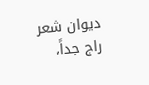ديوان شعر راج جداً،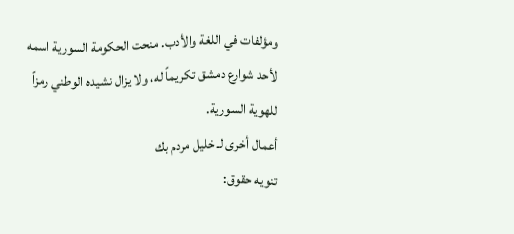ومؤلفات في اللغة والأدب. منحت الحكومة السورية اسمه لأحد شوارع دمشق تكريماً له، ولا يزال نشيده الوطني رمزاً للهوية السورية.
أعمال أخرى لـ خليل مردم بك
تنويه حقوق: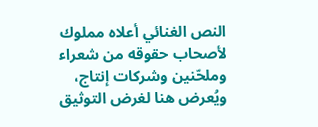النص الغنائي أعلاه مملوك لأصحاب حقوقه من شعراء وملحّنين وشركات إنتاج، ويُعرض هنا لغرض التوثيق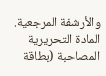والأرشفة المرجعية.
المادة التحريرية المصاحبة (بطاقة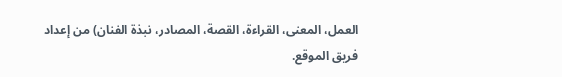العمل، المعنى، القراءة، القصة، المصادر، نبذة الفنان) من إعداد فريق الموقع.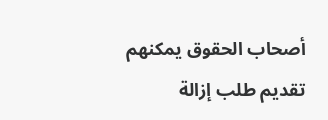أصحاب الحقوق يمكنهم تقديم طلب إزالة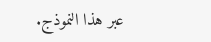عبر هذا النموذج.